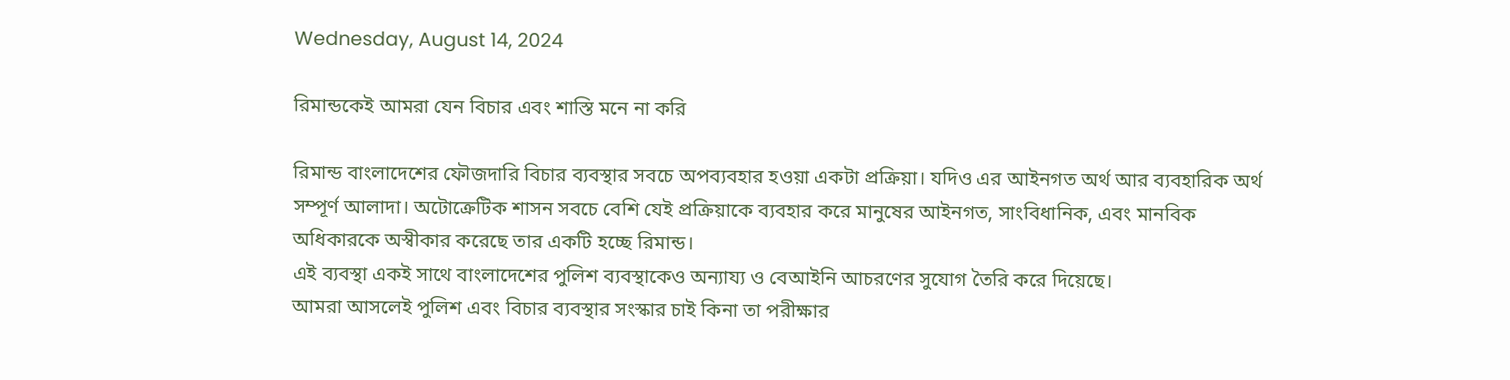Wednesday, August 14, 2024

রিমান্ডকেই আমরা যেন বিচার এবং শাস্তি মনে না করি

রিমান্ড বাংলাদেশের ফৌজদারি বিচার ব্যবস্থার সবচে অপব্যবহার হওয়া একটা প্রক্রিয়া। যদিও এর আইনগত অর্থ আর ব্যবহারিক অর্থ সম্পূর্ণ আলাদা। অটোক্রেটিক শাসন সবচে বেশি যেই প্রক্রিয়াকে ব্যবহার করে মানুষের আইনগত, সাংবিধানিক, এবং মানবিক অধিকারকে অস্বীকার করেছে তার একটি হচ্ছে রিমান্ড।
এই ব্যবস্থা একই সাথে বাংলাদেশের পুলিশ ব্যবস্থাকেও অন্যায্য ও বেআইনি আচরণের সুযোগ তৈরি করে দিয়েছে।
আমরা আসলেই পুলিশ এবং বিচার ব্যবস্থার সংস্কার চাই কিনা তা পরীক্ষার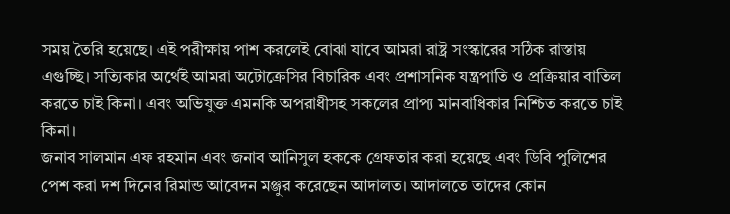সময় তৈরি হয়েছে। এই পরীক্ষায় পাশ করলেই বোঝা যাবে আমরা রাষ্ট্র সংস্কারের সঠিক রাস্তায় এগুচ্ছি। সত্যিকার অর্থেই আমরা অটোক্রেসির বিচারিক এবং প্রশাসনিক যন্ত্রপাতি ও প্রক্রিয়ার বাতিল করতে চাই কিনা। এবং অভিযুক্ত এমনকি অপরাধীসহ সকলের প্রাপ্য মানবাধিকার নিশ্চিত করতে চাই কিনা।
জনাব সালমান এফ রহমান এবং জনাব আনিসুল হককে গ্রেফতার করা হয়েছে এবং ডিবি পুলিশের পেশ করা দশ দিনের রিমান্ড আবেদন মঞ্জুর করেছেন আদালত। আদালতে তাদের কোন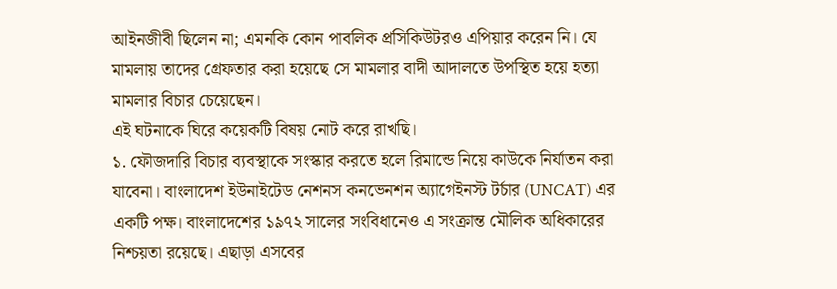আইনজীবী ছিলেন না; এমনকি কোন পাবলিক প্রসিকিউটরও এপিয়ার করেন নি। যে মামলায় তাদের গ্রেফতার করা হয়েছে সে মামলার বাদী আদালতে উপস্থিত হয়ে হত্যা মামলার বিচার চেয়েছেন।
এই ঘটনাকে ঘিরে কয়েকটি বিষয় নোট করে রাখছি।
১. ফৌজদারি বিচার ব্যবস্থাকে সংস্কার করতে হলে রিমান্ডে নিয়ে কাউকে নির্যাতন করা যাবেনা। বাংলাদেশ ইউনাইটেড নেশনস কনভেনশন অ্যাগেইনস্ট টর্চার (UNCAT) এর একটি পক্ষ। বাংলাদেশের ১৯৭২ সালের সংবিধানেও এ সংক্রান্ত মৌলিক অধিকারের নিশ্চয়তা রয়েছে। এছাড়া এসবের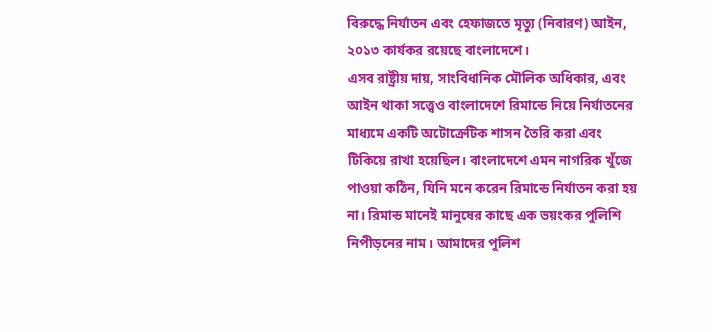বিরুদ্ধে নির্যাতন এবং হেফাজতে মৃত্যু (নিবারণ) আইন, ২০১৩ কার্যকর রয়েছে বাংলাদেশে।
এসব রাষ্ট্রীয় দায়, সাংবিধানিক মৌলিক অধিকার, এবং আইন থাকা সত্ত্বেও বাংলাদেশে রিমান্ডে নিয়ে নির্যাতনের মাধ্যমে একটি অটোক্রেটিক শাসন তৈরি করা এবং টিকিয়ে রাখা হয়েছিল। বাংলাদেশে এমন নাগরিক খুঁজে পাওয়া কঠিন, যিনি মনে করেন রিমান্ডে নির্যাতন করা হয় না। রিমান্ড মানেই মানুষের কাছে এক ভয়ংকর পুলিশি নিপীড়নের নাম। আমাদের পুলিশ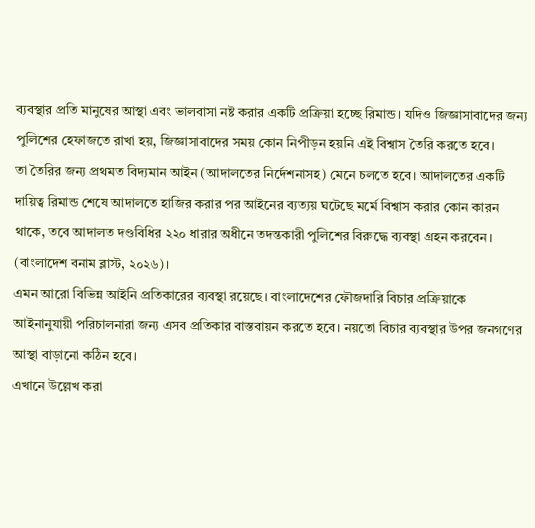ব্যবস্থার প্রতি মানুষের আস্থা এবং ভালবাসা নষ্ট করার একটি প্রক্রিয়া হচ্ছে রিমান্ড। যদিও জিজ্ঞাসাবাদের জন্য পুলিশের হেফাজতে রাখা হয়, জিজ্ঞাসাবাদের সময় কোন নিপীড়ন হয়নি এই বিশ্বাস তৈরি করতে হবে।
তা তৈরির জন্য প্রথমত বিদ্যমান আইন (আদালতের নির্দেশনাসহ) মেনে চলতে হবে। আদালতের একটি দায়িত্ব রিমান্ড শেষে আদালতে হাজির করার পর আইনের ব্যত্যয় ঘটেছে মর্মে বিশ্বাস করার কোন কারন থাকে, তবে আদালত দণ্ডবিধির ২২০ ধারার অধীনে তদন্তকারী পুলিশের বিরুদ্ধে ব্যবস্থা গ্রহন করবেন। (বাংলাদেশ বনাম ব্লাস্ট, ২০২৬)।
এমন আরো বিভিন্ন আইনি প্রতিকারের ব্যবস্থা রয়েছে। বাংলাদেশের ফৌজদারি বিচার প্রক্রিয়াকে আইনানুযায়ী পরিচালনারা জন্য এসব প্রতিকার বাস্তবায়ন করতে হবে। নয়তো বিচার ব্যবস্থার উপর জনগণের আস্থা বাড়ানো কঠিন হবে।
এখানে উল্লেখ করা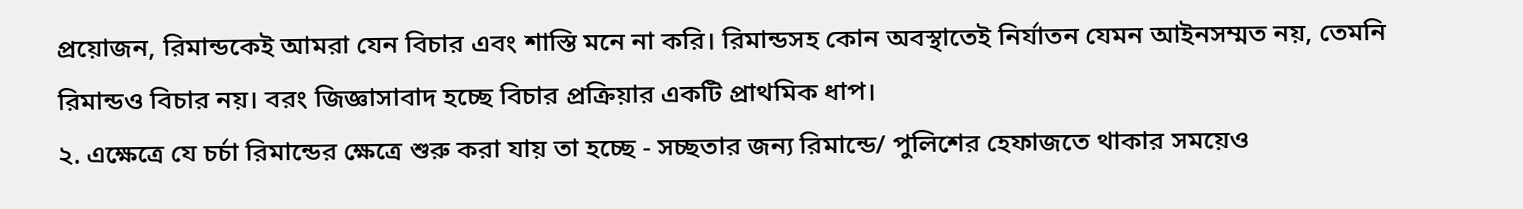প্রয়োজন, রিমান্ডকেই আমরা যেন বিচার এবং শাস্তি মনে না করি। রিমান্ডসহ কোন অবস্থাতেই নির্যাতন যেমন আইনসম্মত নয়, তেমনি রিমান্ডও বিচার নয়। বরং জিজ্ঞাসাবাদ হচ্ছে বিচার প্রক্রিয়ার একটি প্রাথমিক ধাপ।
২. এক্ষেত্রে যে চর্চা রিমান্ডের ক্ষেত্রে শুরু করা যায় তা হচ্ছে - সচ্ছতার জন্য রিমান্ডে/ পুলিশের হেফাজতে থাকার সময়েও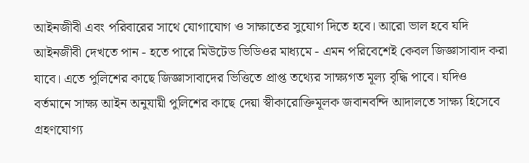আইনজীবী এবং পরিবারের সাথে যোগাযোগ ও সাক্ষাতের সুযোগ দিতে হবে। আরো ভাল হবে যদি আইনজীবী দেখতে পান - হতে পারে মিউটেড ভিডিওর মাধ্যমে - এমন পরিবেশেই কেবল জিজ্ঞাসাবাদ করা যাবে। এতে পুলিশের কাছে জিজ্ঞাসাবাদের ভিত্তিতে প্রাপ্ত তথ্যের সাক্ষ্যগত মূল্য বৃদ্ধি পাবে। যদিও বর্তমানে সাক্ষ্য আইন অনুযায়ী পুলিশের কাছে দেয়া স্বীকারোক্তিমূলক জবানবন্দি আদালতে সাক্ষ্য হিসেবে গ্রহণযোগ্য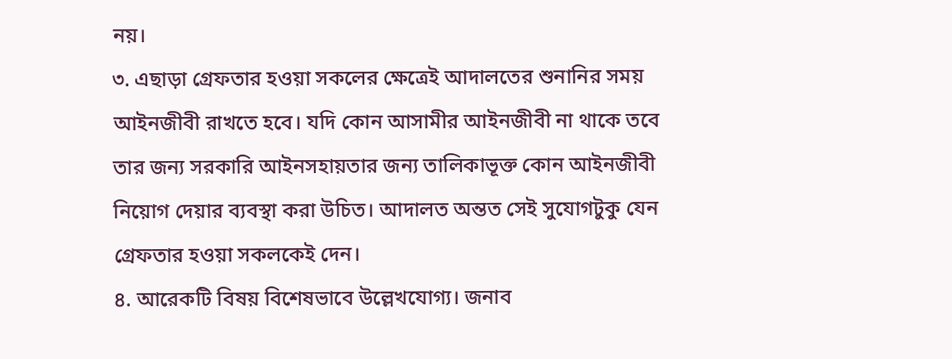নয়।
৩. এছাড়া গ্রেফতার হওয়া সকলের ক্ষেত্রেই আদালতের শুনানির সময় আইনজীবী রাখতে হবে। যদি কোন আসামীর আইনজীবী না থাকে তবে তার জন্য সরকারি আইনসহায়তার জন্য তালিকাভূক্ত কোন আইনজীবী নিয়োগ দেয়ার ব্যবস্থা করা উচিত। আদালত অন্তত সেই সুযোগটুকু যেন গ্রেফতার হওয়া সকলকেই দেন।
৪. আরেকটি বিষয় বিশেষভাবে উল্লেখযোগ্য। জনাব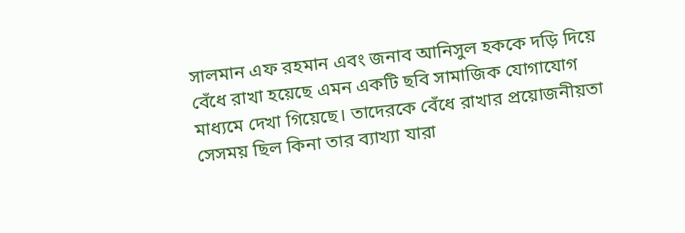সালমান এফ রহমান এবং জনাব আনিসুল হককে দড়ি দিয়ে বেঁধে রাখা হয়েছে এমন একটি ছবি সামাজিক যোগাযোগ মাধ্যমে দেখা গিয়েছে। তাদেরকে বেঁধে রাখার প্রয়োজনীয়তা সেসময় ছিল কিনা তার ব্যাখ্যা যারা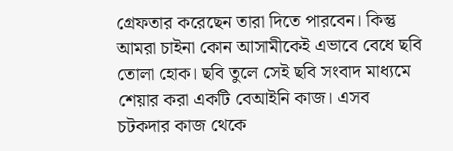গ্রেফতার করেছেন তারা দিতে পারবেন। কিন্তু আমরা চাইনা কোন আসামীকেই এভাবে বেধে ছবি তোলা হোক। ছবি তুলে সেই ছবি সংবাদ মাধ্যমে শেয়ার করা একটি বেআইনি কাজ। এসব চটকদার কাজ থেকে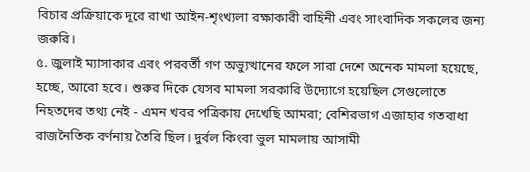বিচার প্রক্রিয়াকে দূরে রাখা আইন-শৃংখ্যলা রক্ষাকারী বাহিনী এবং সাংবাদিক সকলের জন্য জরুরি।
৫. জুলাই ম্যাসাকার এবং পরবর্তী গণ অভ্যুত্থানের ফলে সারা দেশে অনেক মামলা হয়েছে, হচ্ছে, আরো হবে। শুরুর দিকে যেসব মামলা সরকারি উদ্যোগে হয়েছিল সেগুলোতে নিহতদের তথ্য নেই - এমন খবর পত্রিকায় দেখেছি আমরা; বেশিরভাগ এজাহার গতবাধা রাজনৈতিক বর্ণনায় তৈরি ছিল। দুর্বল কিংবা ভুল মামলায় আসামী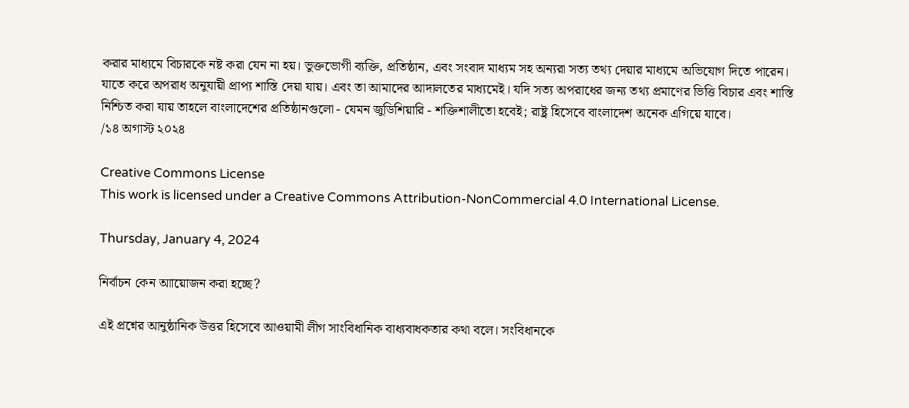করার মাধ্যমে বিচারকে নষ্ট করা যেন না হয়। ভুক্তভোগী ব্যক্তি, প্রতিষ্ঠান, এবং সংবাদ মাধ্যম সহ অন্যরা সত্য তথ্য দেয়ার মাধ্যমে অভিযোগ দিতে পারেন। যাতে করে অপরাধ অনুযায়ী প্রাপ্য শাস্তি দেয়া যায়। এবং তা আমাদের আদালতের মাধ্যমেই। যদি সত্য অপরাধের জন্য তথ্য প্রমাণের ভিত্তি বিচার এবং শাস্তি নিশ্চিত করা যায় তাহলে বাংলাদেশের প্রতিষ্ঠানগুলো - যেমন জুডিশিয়ারি - শক্তিশালীতো হবেই; রাষ্ট্র হিসেবে বাংলাদেশ অনেক এগিয়ে যাবে।
/১৪ অগাস্ট ২০২৪

Creative Commons License
This work is licensed under a Creative Commons Attribution-NonCommercial 4.0 International License.

Thursday, January 4, 2024

নির্বাচন কেন আায়োজন করা হচ্ছে?

এই প্রশ্নের আনুষ্ঠানিক উত্তর হিসেবে আওয়ামী লীগ সাংবিধানিক বাধ্যবাধকতার কথা বলে। সংবিধানকে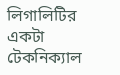লিগালিটির একটা টেকনিক্যাল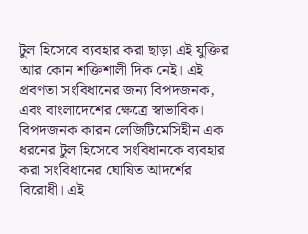টুল হিসেবে ব্যবহার করা ছাড়া এই যুক্তির আর কোন শক্তিশালী দিক নেই। এই প্রবণতা সংবিধানের জন্য বিপদজনক, এবং বাংলাদেশের ক্ষেত্রে স্বাভাবিক। বিপদজনক কারন লেজিটিমেসিহীন এক ধরনের টুল হিসেবে সংবিধানকে ব্যবহার করা সংবিধানের ঘোষিত আদর্শের বিরোধী। এই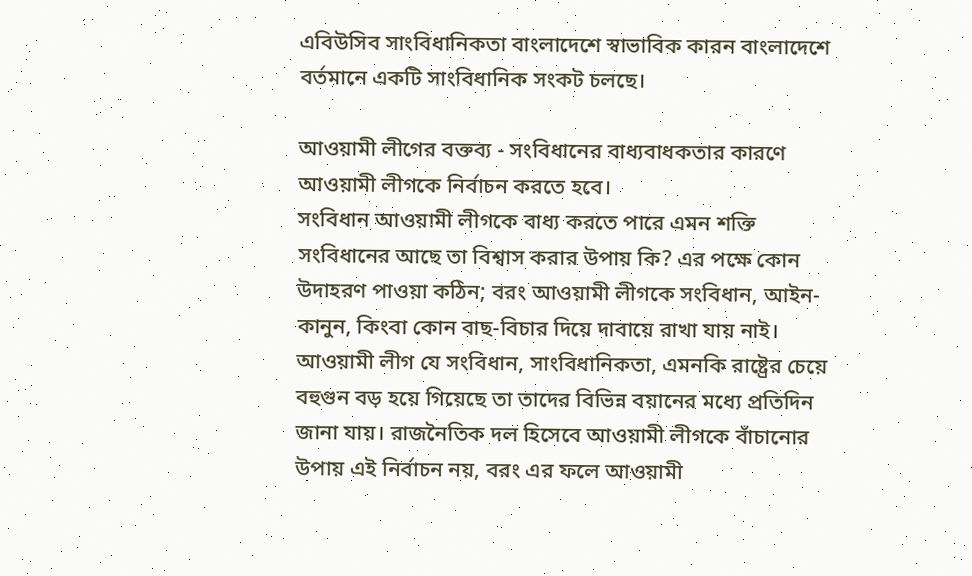এবিউসিব সাংবিধানিকতা বাংলাদেশে স্বাভাবিক কারন বাংলাদেশে বর্তমানে একটি সাংবিধানিক সংকট চলছে।

আওয়ামী লীগের বক্তব্য - সংবিধানের বাধ্যবাধকতার কারণে আওয়ামী লীগকে নির্বাচন করতে হবে।
সংবিধান আওয়ামী লীগকে বাধ্য করতে পারে এমন শক্তি সংবিধানের আছে তা বিশ্বাস করার উপায় কি? এর পক্ষে কোন উদাহরণ পাওয়া কঠিন; বরং আওয়ামী লীগকে সংবিধান, আইন-কানুন, কিংবা কোন বাছ-বিচার দিয়ে দাবায়ে রাখা যায় নাই। আওয়ামী লীগ যে সংবিধান, সাংবিধানিকতা, এমনকি রাষ্ট্রের চেয়ে বহুগুন বড় হয়ে গিয়েছে তা তাদের বিভিন্ন বয়ানের মধ্যে প্রতিদিন জানা যায়। রাজনৈতিক দল হিসেবে আওয়ামী লীগকে বাঁচানোর উপায় এই নির্বাচন নয়, বরং এর ফলে আওয়ামী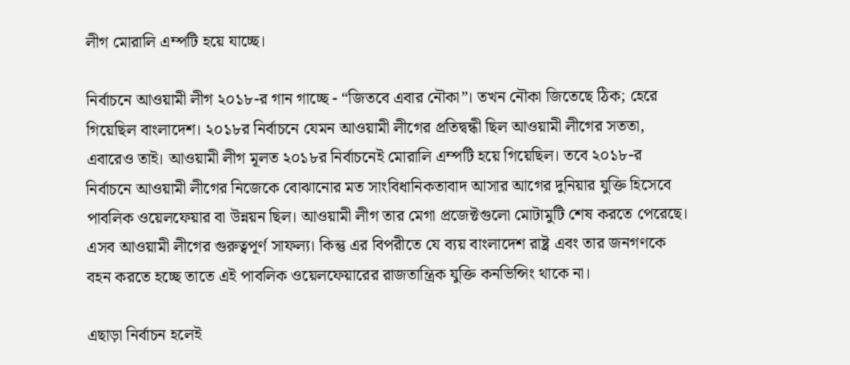লীগ মোরালি এম্পটি হয়ে যাচ্ছে।

নির্বাচনে আওয়ামী লীগ ২০১৮-র গান গাচ্ছে - “জিতবে এবার নৌকা”। তখন নৌকা জিতেছে ঠিক; হেরে গিয়েছিল বাংলাদেশ। ২০১৮র নির্বাচনে যেমন আওয়ামী লীগের প্রতিদ্বন্ধী ছিল আওয়ামী লীগের সততা, এবারেও তাই। আওয়ামী লীগ মূলত ২০১৮র নির্বাচনেই মোরালি এম্পটি হয়ে গিয়েছিল। তবে ২০১৮-র নির্বাচনে আওয়ামী লীগের নিজেকে বোঝানোর মত সাংবিধানিকতাবাদ আসার আগের দুনিয়ার যুক্তি হিসেবে পাবলিক ওয়েলফেয়ার বা উন্নয়ন ছিল। আওয়ামী লীগ তার মেগা প্রজেক্টগুলো মোটামুটি শেষ করতে পেরেছে। এসব আওয়ামী লীগের গুরুত্বপূর্ণ সাফল্য। কিন্তু এর বিপরীতে যে ব্যয় বাংলাদেশ রাষ্ট্র এবং তার জনগণকে বহন করতে হচ্ছে তাতে এই পাবলিক ওয়েলফেয়ারের রাজতান্ত্রিক যুক্তি কনভিন্সিং থাকে না।

এছাড়া নির্বাচন হলেই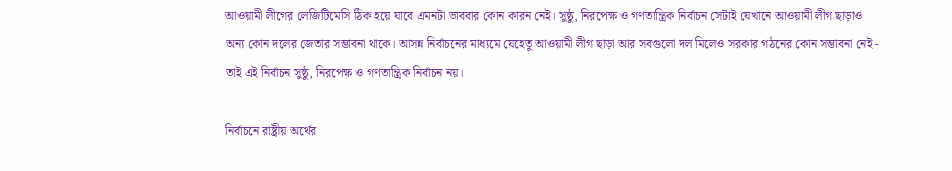আওয়ামী লীগের লেজিটিমেসি ঠিক হয়ে যাবে এমনটা ভাববার কোন কারন নেই। সুষ্ঠু, নিরপেক্ষ ও গণতান্ত্রিক নির্বাচন সেটাই যেখানে আওয়ামী লীগ ছাড়াও অন্য কোন দলের জেতার সম্ভাবনা থাকে। আসন্ন নির্বাচনের মাধ্যমে যেহেতু আওয়ামী লীগ ছাড়া আর সবগুলো দল মিলেও সরকার গঠনের কোন সম্ভাবনা নেই - তাই এই নির্বাচন সুষ্ঠু, নিরপেক্ষ ও গণতান্ত্রিক নির্বাচন নয়।

নির্বাচনে রাষ্ট্রীয় অর্থের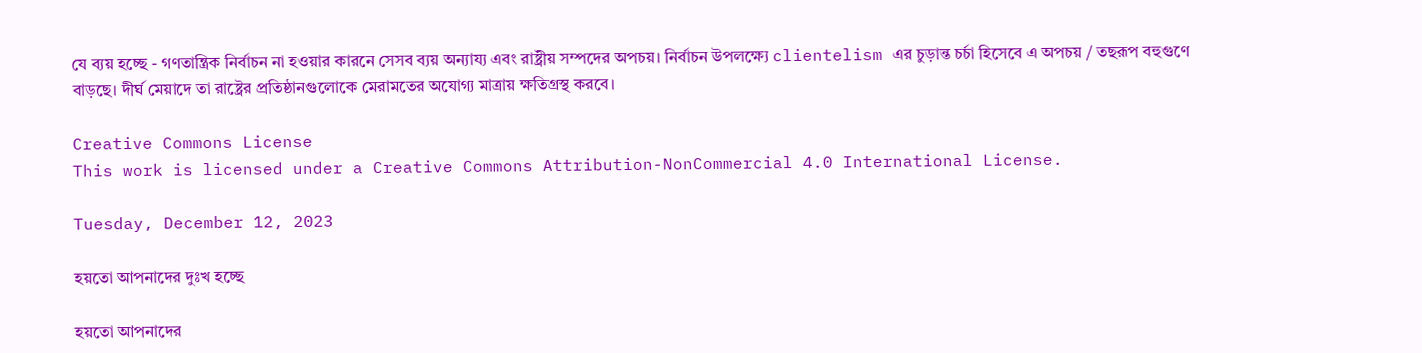যে ব্যয় হচ্ছে - গণতান্ত্রিক নির্বাচন না হওয়ার কারনে সেসব ব্যয় অন্যায্য এবং রাষ্ট্রীয় সম্পদের অপচয়। নির্বাচন উপলক্ষ্যে clientelism এর চুড়ান্ত চর্চা হিসেবে এ অপচয় / তছরূপ বহুগুণে বাড়ছে। দীর্ঘ মেয়াদে তা রাষ্ট্রের প্রতিষ্ঠানগুলোকে মেরামতের অযোগ্য মাত্রায় ক্ষতিগ্রস্থ করবে।

Creative Commons License
This work is licensed under a Creative Commons Attribution-NonCommercial 4.0 International License.

Tuesday, December 12, 2023

হয়তো আপনাদের দুঃখ হচ্ছে

হয়তো আপনাদের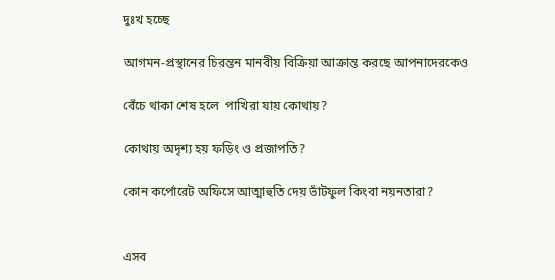দুঃখ হচ্ছে

আগমন-প্রস্থানের চিরন্তন মানবীয় বিক্রিয়া আক্রান্ত করছে আপনাদেরকেও

বেঁচে থাকা শেষ হলে  পাখিরা যায় কোথায়?

কোথায় অদৃশ্য হয় ফড়িং ও প্রজাপতি?

কোন কর্পোরেট অফিসে আত্মাহুতি দেয় ভাঁটফুল কিংবা নয়নতারা?


এসব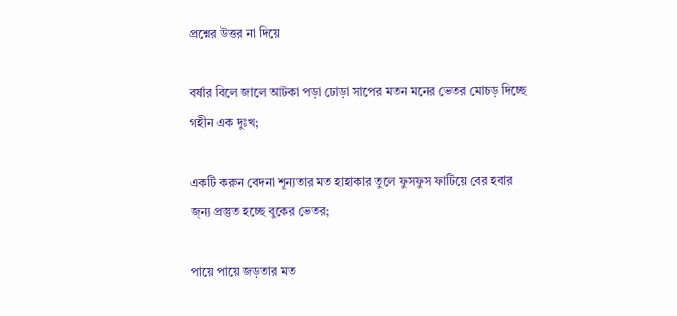প্রশ্নের উত্তর না দিয়ে

বর্ষার বিলে জালে আটকা পড়া ঢোড়া সাপের মতন মনের ভেতর মোচড় দিচ্ছে গহীন এক দুঃখ;

একটি করুন বেদনা শূন্যতার মত হাহাকার তুলে ফুসফুস ফাটিয়ে বের হবার জ্ন্য প্রস্তুত হচ্ছে বুকের ভেতর;

পায়ে পায়ে জড়তার মত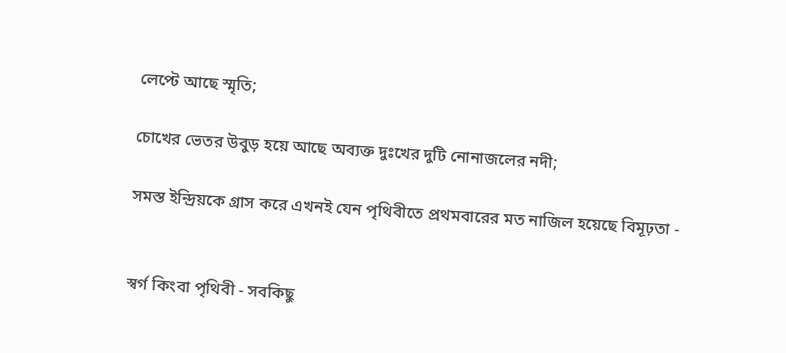লেপ্টে আছে স্মৃতি;

চোখের ভেতর উবুড় হয়ে আছে অব্যক্ত দুঃখের দুটি নোনাজলের নদী;

সমস্ত ইন্দ্রিয়কে গ্রাস করে এখনই যেন পৃথিবীতে প্রথমবারের মত নাজিল হয়েছে বিমূঢ়তা -


স্বর্গ কিংবা পৃথিবী - সবকিছু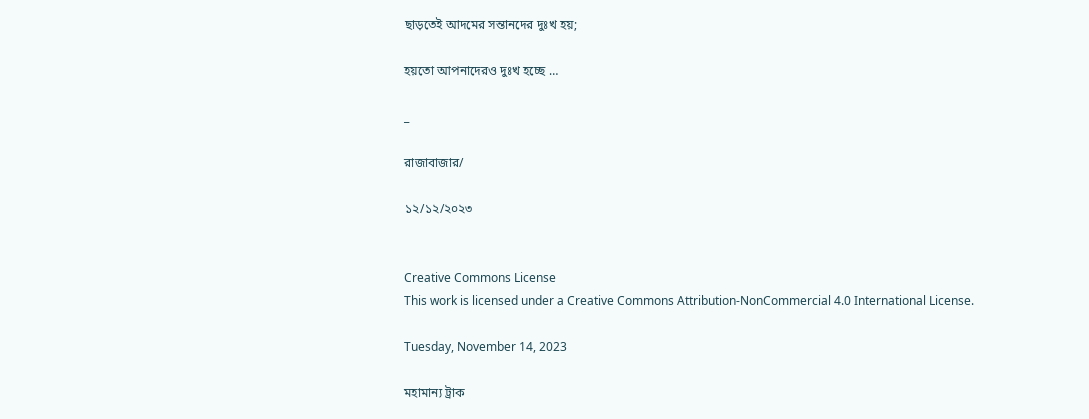ছাড়তেই আদমের সন্তানদের দুঃখ হয়;

হয়তো আপনাদেরও দুঃখ হচ্ছে …

_

রাজাবাজার/

১২/১২/২০২৩


Creative Commons License
This work is licensed under a Creative Commons Attribution-NonCommercial 4.0 International License.

Tuesday, November 14, 2023

মহামান্য ট্রাক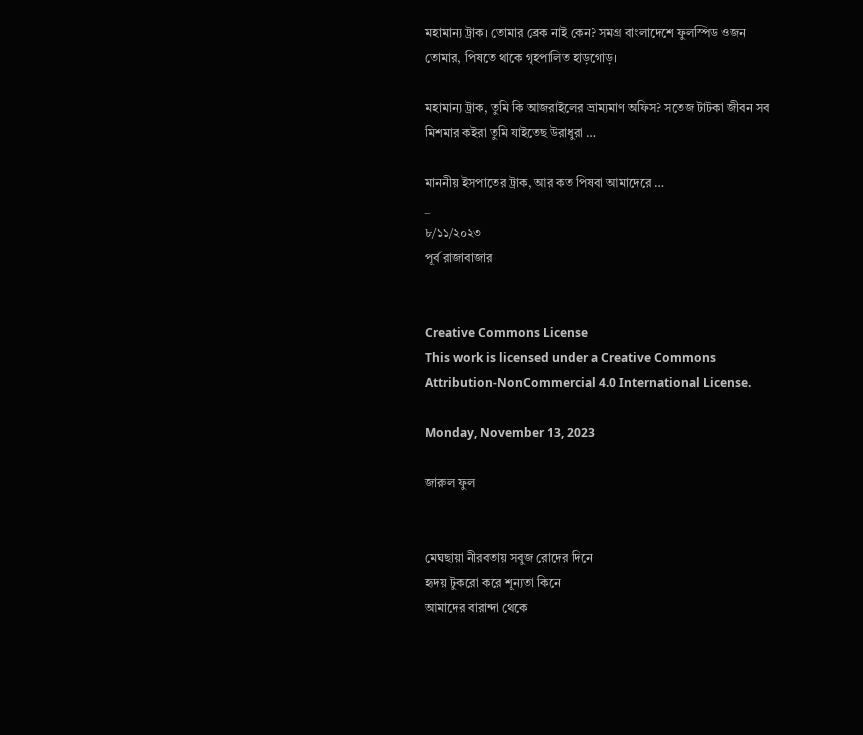মহামান্য ট্রাক। তোমার ব্রেক নাই কেন? সমগ্র বাংলাদেশে ফুলস্পিড ওজন তোমার, পিষতে থাকে গৃহপালিত হাড়গোড়।

মহামান্য ট্রাক, তুমি কি আজরাইলের ভ্রাম্যমাণ অফিস? সতেজ টাটকা জীবন সব মিশমার কইরা তুমি যাইতেছ উরাধুরা …

মাননীয় ইসপাতের ট্রাক, আর কত পিষবা আমাদেরে …
_
৮/১১/২০২৩
পূর্ব রাজাবাজার


Creative Commons License
This work is licensed under a Creative Commons Attribution-NonCommercial 4.0 International License.

Monday, November 13, 2023

জারুল ফুল


মেঘছায়া নীরবতায় সবুজ রোদের দিনে
হৃদয় টুকরো করে শূন্যতা কিনে
আমাদের বারান্দা থেকে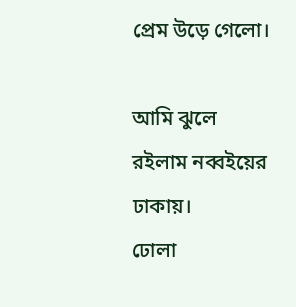প্রেম উড়ে গেলো।

আমি ঝুলে রইলাম নব্বইয়ের ঢাকায়।
ঢোলা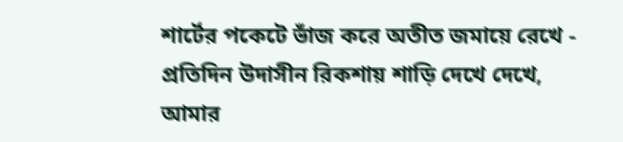শার্টের পকেটে ভাঁজ করে অতীত জমায়ে রেখে -
প্রতিদিন উদাসীন রিকশায় শাড়ি দেখে দেখে,
আমার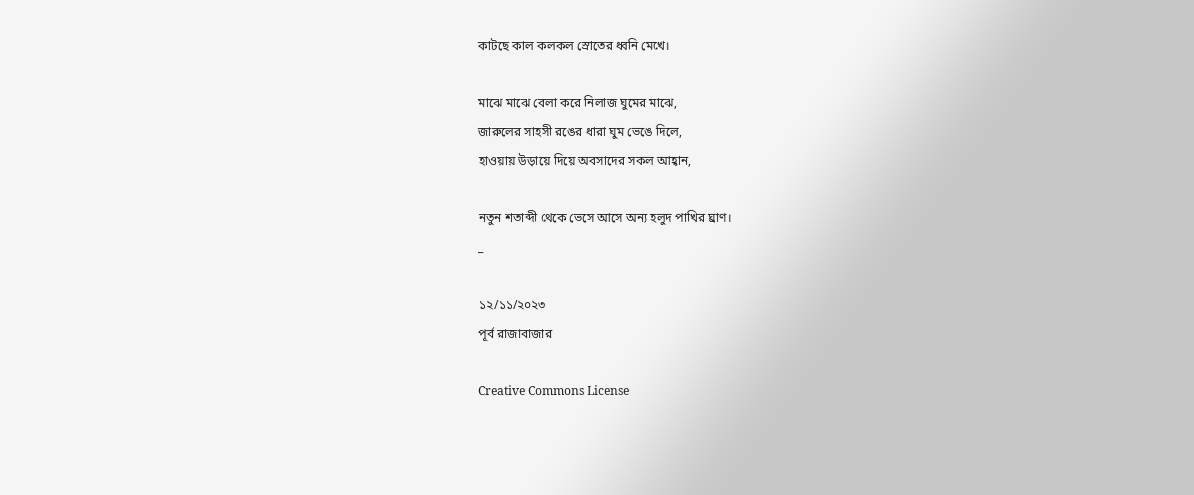কাটছে কাল কলকল স্রোতের ধ্বনি মেখে।

মাঝে মাঝে বেলা করে নিলাজ ঘুমের মাঝে,
জারুলের সাহসী রঙের ধারা ঘুম ভেঙে দিলে,
হাওয়ায় উড়ায়ে দিয়ে অবসাদের সকল আহ্বান,

নতুন শতাব্দী থেকে ভেসে আসে অন্য হলুদ পাখির ঘ্রাণ।
_

১২/১১/২০২৩
পূর্ব রাজাবাজার

Creative Commons License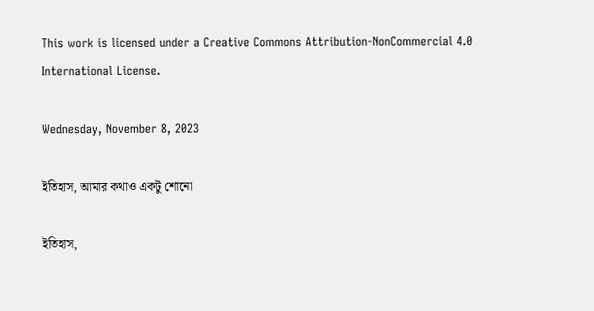This work is licensed under a Creative Commons Attribution-NonCommercial 4.0 International License.

Wednesday, November 8, 2023

ইতিহাস, আমার কথাও একটু শোনো

ইতিহাস,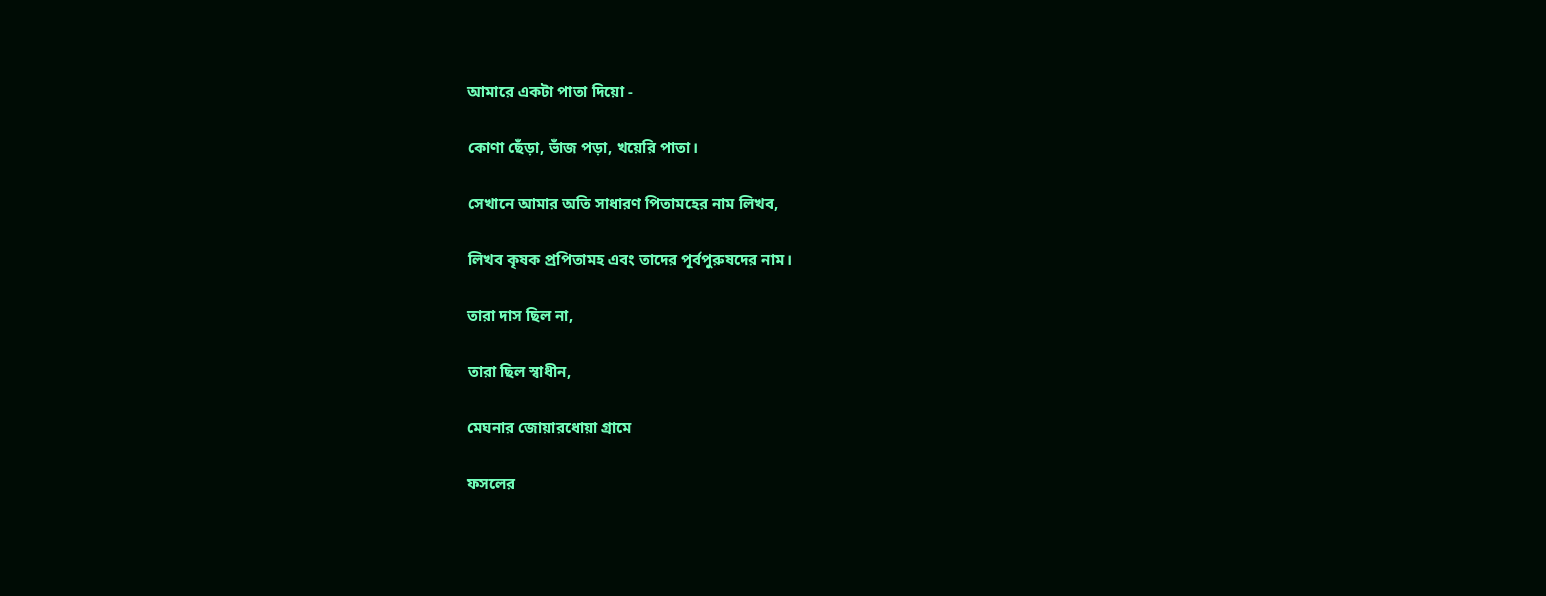আমারে একটা পাতা দিয়ো -

কোণা ছেঁড়া, ভাঁজ পড়া, খয়েরি পাতা।

সেখানে আমার অতি সাধারণ পিতামহের নাম লিখব,

লিখব কৃষক প্রপিতামহ এবং তাদের পূর্বপুরুষদের নাম।

তারা দাস ছিল না,

তারা ছিল স্বাধীন,

মেঘনার জোয়ারধোয়া গ্রামে

ফসলের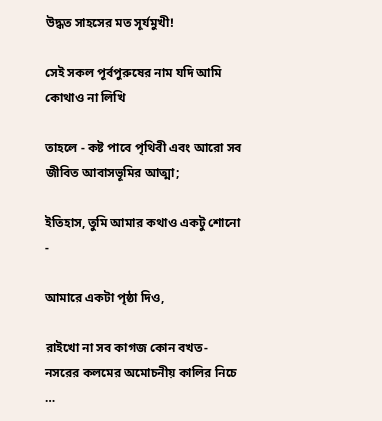উদ্ধত সাহসের মত সূর্যমুখী!

সেই সকল পূর্বপুরুষের নাম যদি আমি কোথাও না লিখি

তাহলে - কষ্ট পাবে পৃথিবী এবং আরো সব জীবিত আবাসভূমির আত্মা;

ইতিহাস, তুমি আমার কথাও একটু শোনো -

আমারে একটা পৃষ্ঠা দিও,

রাইখো না সব কাগজ কোন বখত-নসরের কলমের অমোচনীয় কালির নিচে …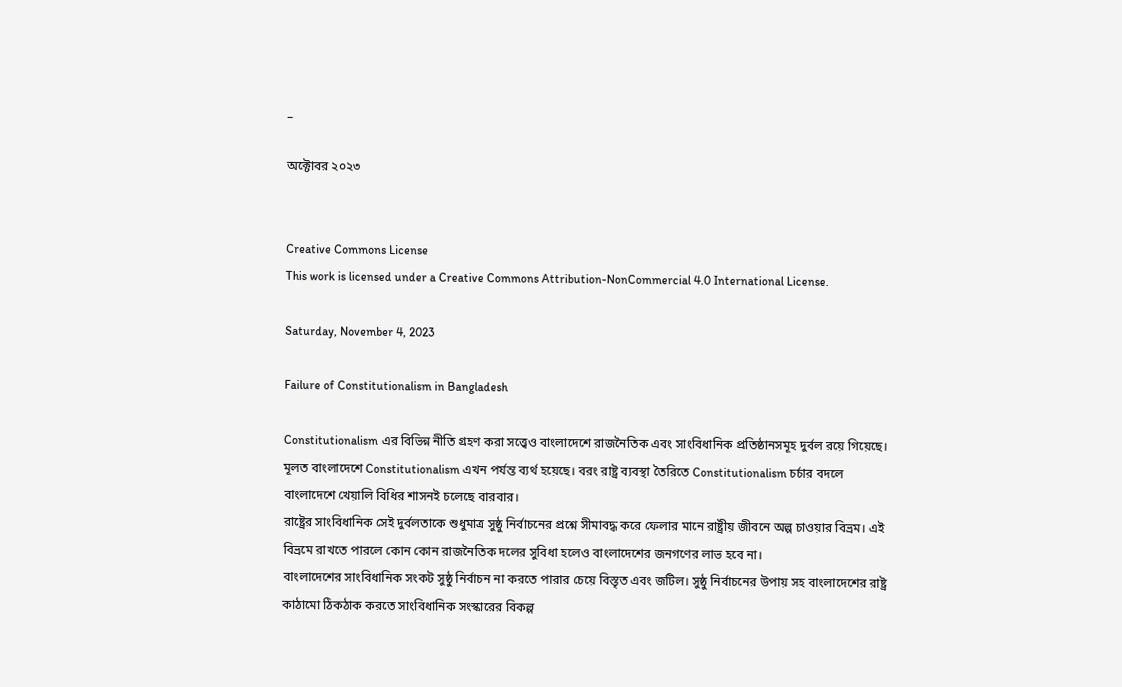_

অক্টোবর ২০২৩


Creative Commons License
This work is licensed under a Creative Commons Attribution-NonCommercial 4.0 International License.

Saturday, November 4, 2023

Failure of Constitutionalism in Bangladesh

Constitutionalism এর বিভিন্ন নীতি গ্রহণ করা সত্ত্বেও বাংলাদেশে রাজনৈতিক এবং সাংবিধানিক প্রতিষ্ঠানসমূহ দুর্বল রয়ে গিয়েছে। মূলত বাংলাদেশে Constitutionalism এখন পর্যন্ত ব্যর্থ হয়েছে। বরং রাষ্ট্র ব্যবস্থা তৈরিতে Constitutionalism চর্চার বদলে বাংলাদেশে খেয়ালি বিধির শাসনই চলেছে বারবার।
রাষ্ট্রের সাংবিধানিক সেই দুর্বলতাকে শুধুমাত্র সুষ্ঠু নির্বাচনের প্রশ্নে সীমাবদ্ধ করে ফেলার মানে রাষ্ট্রীয় জীবনে অল্প চাওয়ার বিভ্রম। এই বিভ্রমে রাখতে পারলে কোন কোন রাজনৈতিক দলের সুবিধা হলেও বাংলাদেশের জনগণের লাভ হবে না।
বাংলাদেশের সাংবিধানিক সংকট সুষ্ঠু নির্বাচন না করতে পারার চেয়ে বিস্তৃত এবং জটিল। সুষ্ঠু নির্বাচনের উপায় সহ বাংলাদেশের রাষ্ট্র কাঠামো ঠিকঠাক করতে সাংবিধানিক সংস্কারের বিকল্প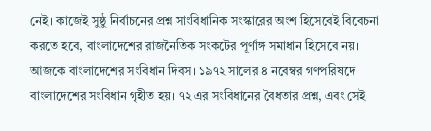নেই। কাজেই সুষ্ঠু নির্বাচনের প্রশ্ন সাংবিধানিক সংস্কারের অংশ হিসেবেই বিবেচনা করতে হবে, বাংলাদেশের রাজনৈতিক সংকটের পূর্ণাঙ্গ সমাধান হিসেবে নয়।
আজকে বাংলাদেশের সংবিধান দিবস। ১৯৭২ সালের ৪ নবেম্বর গণপরিষদে বাংলাদেশের সংবিধান গৃহীত হয়। ৭২ এর সংবিধানের বৈধতার প্রশ্ন, এবং সেই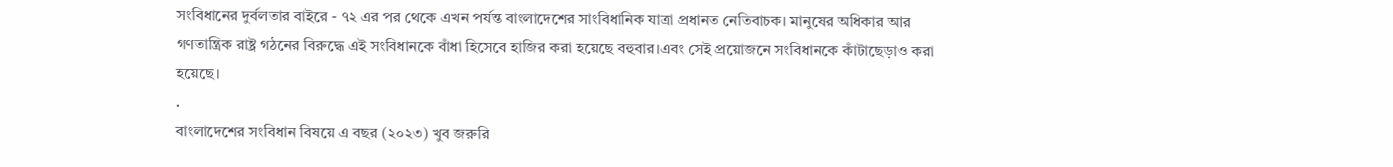সংবিধানের দুর্বলতার বাইরে - ৭২ এর পর থেকে এখন পর্যন্ত বাংলাদেশের সাংবিধানিক যাত্রা প্রধানত নেতিবাচক। মানুষের অধিকার আর গণতান্ত্রিক রাষ্ট্র গঠনের বিরুদ্ধে এই সংবিধানকে বাঁধা হিসেবে হাজির করা হয়েছে বহুবার।এবং সেই প্রয়োজনে সংবিধানকে কাঁটাছেড়াও করা হয়েছে।
.
বাংলাদেশের সংবিধান বিষয়ে এ বছর (২০২৩) খুব জরুরি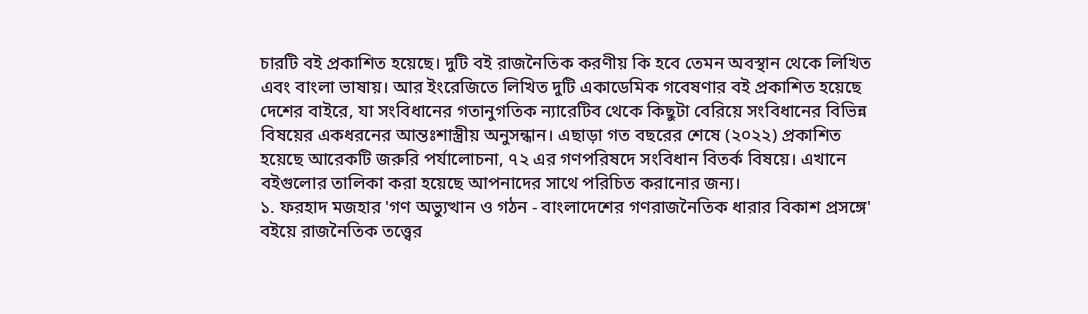চারটি বই প্রকাশিত হয়েছে। দুটি বই রাজনৈতিক করণীয় কি হবে তেমন অবস্থান থেকে লিখিত এবং বাংলা ভাষায়। আর ইংরেজিতে লিখিত দুটি একাডেমিক গবেষণার বই প্রকাশিত হয়েছে দেশের বাইরে, যা সংবিধানের গতানুগতিক ন্যারেটিব থেকে কিছুটা বেরিয়ে সংবিধানের বিভিন্ন বিষয়ের একধরনের আন্তঃশাস্ত্রীয় অনুসন্ধান। এছাড়া গত বছরের শেষে (২০২২) প্রকাশিত হয়েছে আরেকটি জরুরি পর্যালোচনা, ৭২ এর গণপরিষদে সংবিধান বিতর্ক বিষয়ে। এখানে বইগুলোর তালিকা করা হয়েছে আপনাদের সাথে পরিচিত করানোর জন্য।
১. ফরহাদ মজহার 'গণ অভ্যুত্থান ও গঠন - বাংলাদেশের গণরাজনৈতিক ধারার বিকাশ প্রসঙ্গে' বইয়ে রাজনৈতিক তত্ত্বের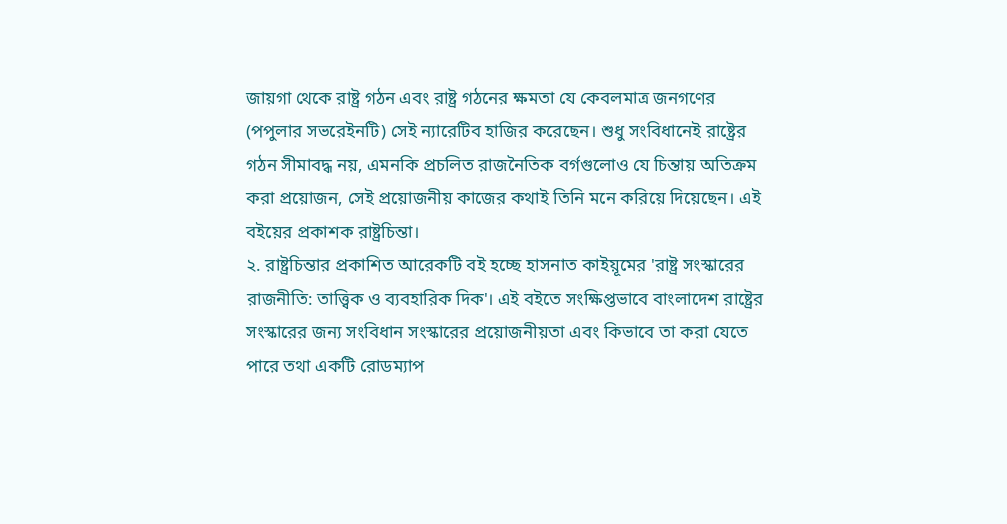জায়গা থেকে রাষ্ট্র গঠন এবং রাষ্ট্র গঠনের ক্ষমতা যে কেবলমাত্র জনগণের (পপুলার সভরেইনটি) সেই ন্যারেটিব হাজির করেছেন। শুধু সংবিধানেই রাষ্ট্রের গঠন সীমাবদ্ধ নয়, এমনকি প্রচলিত রাজনৈতিক বর্গগুলোও যে চিন্তায় অতিক্রম করা প্রয়োজন, সেই প্রয়োজনীয় কাজের কথাই তিনি মনে করিয়ে দিয়েছেন। এই বইয়ের প্রকাশক রাষ্ট্রচিন্তা।
২. রাষ্ট্রচিন্তার প্রকাশিত আরেকটি বই হচ্ছে হাসনাত কাইয়ূমের 'রাষ্ট্র সংস্কারের রাজনীতি: তাত্ত্বিক ও ব্যবহারিক দিক'। এই বইতে সংক্ষিপ্তভাবে বাংলাদেশ রাষ্ট্রের সংস্কারের জন্য সংবিধান সংস্কারের প্রয়োজনীয়তা এবং কিভাবে তা করা যেতে পারে তথা একটি রোডম্যাপ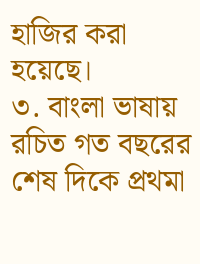হাজির করা হয়েছে।
৩. বাংলা ভাষায় রচিত গত বছরের শেষ দিকে প্রথমা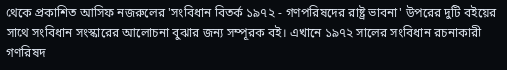থেকে প্রকাশিত আসিফ নজরুলের 'সংবিধান বিতর্ক ১৯৭২ - গণপরিষদের রাষ্ট্র ভাবনা' উপরের দুটি বইয়ের সাথে সংবিধান সংস্কারের আলোচনা বুঝার জন্য সম্পূরক বই। এখানে ১৯৭২ সালের সংবিধান রচনাকারী গণরিষদ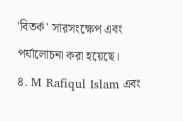'বিতর্ক' সারসংক্ষেপ এবং পর্যালোচনা করা হয়েছে।
৪. M Rafiqul Islam এবং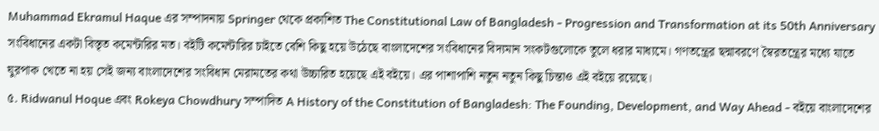Muhammad Ekramul Haque এর সম্পাদনায় Springer থেকে প্রকাশিত The Constitutional Law of Bangladesh - Progression and Transformation at its 50th Anniversary সংবিধানের একটা বিস্তৃত কমেন্টারির মত। বইটি কমেন্টারির চাইতে বেশি কিছু হয়ে উঠেছে বাংলাদেশের সংবিধানের বিদ্যমান সংকটগুলোকে তুলে ধরার মাধ্যমে। গণতন্ত্রের ছদ্মাবরণে স্বৈরতন্ত্রের মধ্যে যাতে ঘুরপাক খেতে না হয় সেই জন্য বাংলাদেশের সংবিধান মেরামতের কথা উচ্চারিত হয়েছে এই বইয়ে। এর পাশাপাশি নতুন নতুন কিছু চিন্তাও এই বইয়ে রয়েছে।
৫. Ridwanul Hoque এবং Rokeya Chowdhury সম্পাদিত A History of the Constitution of Bangladesh: The Founding, Development, and Way Ahead - বইয়ে বাংলাদেশের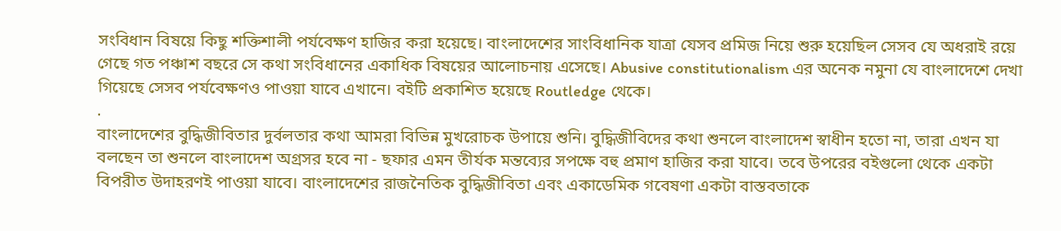সংবিধান বিষয়ে কিছু শক্তিশালী পর্যবেক্ষণ হাজির করা হয়েছে। বাংলাদেশের সাংবিধানিক যাত্রা যেসব প্রমিজ নিয়ে শুরু হয়েছিল সেসব যে অধরাই রয়ে গেছে গত পঞ্চাশ বছরে সে কথা সংবিধানের একাধিক বিষয়ের আলোচনায় এসেছে। Abusive constitutionalism এর অনেক নমুনা যে বাংলাদেশে দেখা গিয়েছে সেসব পর্যবেক্ষণও পাওয়া যাবে এখানে। বইটি প্রকাশিত হয়েছে Routledge থেকে।
.
বাংলাদেশের বুদ্ধিজীবিতার দুর্বলতার কথা আমরা বিভিন্ন মুখরোচক উপায়ে শুনি। বুদ্ধিজীবিদের কথা শুনলে বাংলাদেশ স্বাধীন হতো না, তারা এখন যা বলছেন তা শুনলে বাংলাদেশ অগ্রসর হবে না - ছফার এমন তীর্যক মন্তব্যের সপক্ষে বহু প্রমাণ হাজির করা যাবে। তবে উপরের বইগুলো থেকে একটা বিপরীত উদাহরণই পাওয়া যাবে। বাংলাদেশের রাজনৈতিক বুদ্ধিজীবিতা এবং একাডেমিক গবেষণা একটা বাস্তবতাকে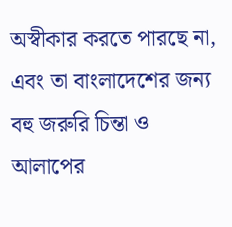অস্বীকার করতে পারছে না, এবং তা বাংলাদেশের জন্য বহু জরুরি চিন্তা ও আলাপের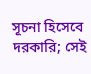সূচনা হিসেবে দরকারি; সেই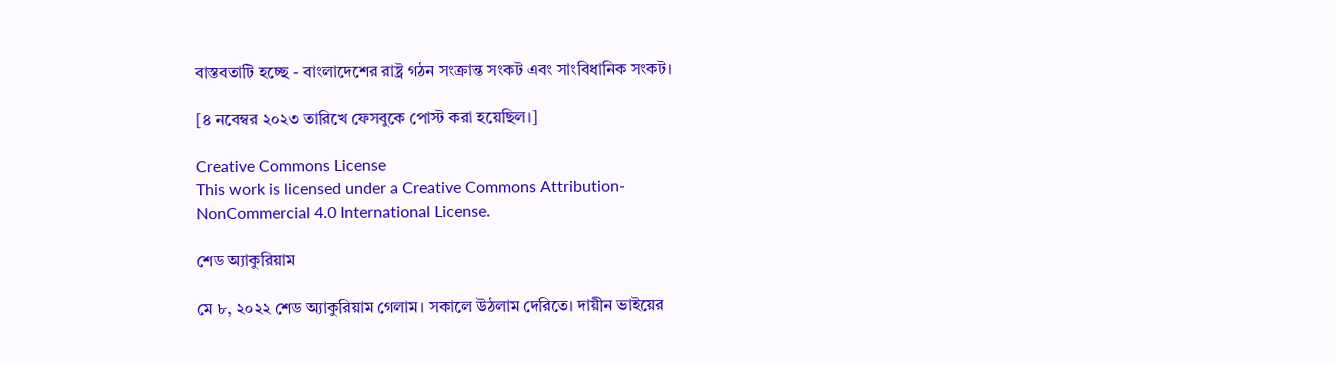বাস্তবতাটি হচ্ছে - বাংলাদেশের রাষ্ট্র গঠন সংক্রান্ত সংকট এবং সাংবিধানিক সংকট।

[৪ নবেম্বর ২০২৩ তারিখে ফেসবুকে পোস্ট করা হয়েছিল।]

Creative Commons License
This work is licensed under a Creative Commons Attribution-NonCommercial 4.0 International License.

শেড অ্যাকুরিয়াম

মে ৮, ২০২২ শেড অ্যাকুরিয়াম গেলাম। সকালে উঠলাম দেরিতে। দায়ীন ভাইয়ের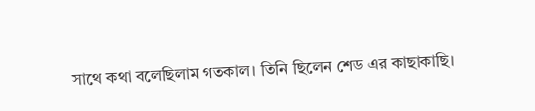সাথে কথা বলেছিলাম গতকাল। তিনি ছিলেন শেড এর কাছাকাছি।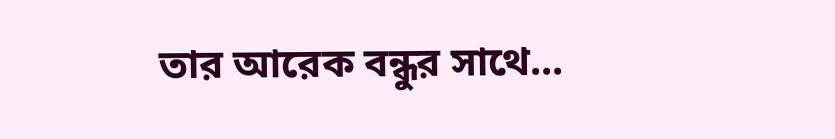তার আরেক বন্ধুর সাথে...